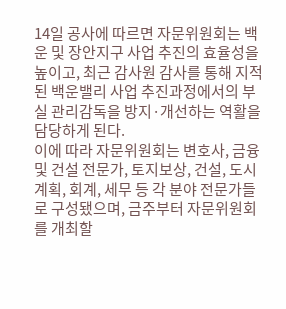14일 공사에 따르면 자문위원회는 백운 및 장안지구 사업 추진의 효율성을 높이고, 최근 감사원 감사를 통해 지적된 백운밸리 사업 추진과정에서의 부실 관리감독을 방지·개선하는 역활을 담당하게 된다.
이에 따라 자문위원회는 변호사, 금융 및 건설 전문가, 토지보상, 건설, 도시계획, 회계, 세무 등 각 분야 전문가들로 구성됐으며, 금주부터 자문위원회를 개최할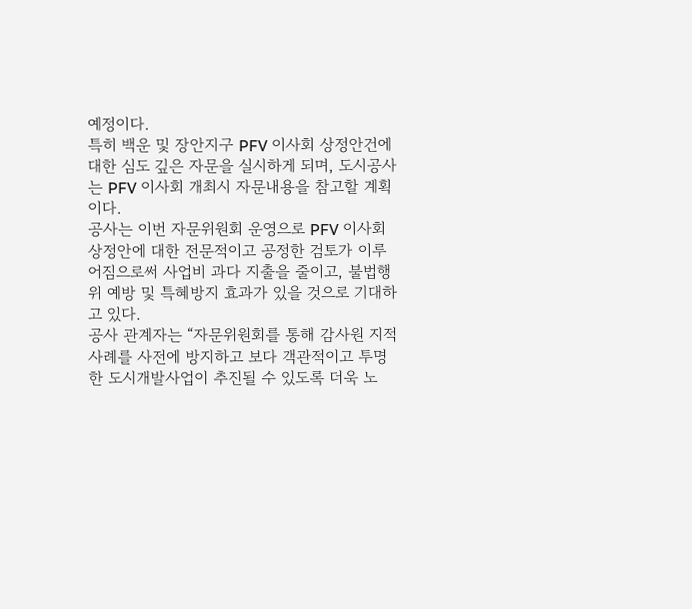예정이다.
특히 백운 및 장안지구 PFV 이사회 상정안건에 대한 심도 깊은 자문을 실시하게 되며, 도시공사는 PFV 이사회 개최시 자문내용을 참고할 계획이다.
공사는 이번 자문위원회 운영으로 PFV 이사회 상정안에 대한 전문적이고 공정한 검토가 이루어짐으로써 사업비 과다 지출을 줄이고, 불법행위 예방 및 특혜방지 효과가 있을 것으로 기대하고 있다.
공사 관계자는 “자문위원회를 통해 감사원 지적사례를 사전에 방지하고 보다 객관적이고 투명한 도시개발사업이 추진될 수 있도록 더욱 노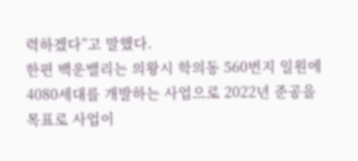력하겠다”고 말했다.
한편 백운밸리는 의왕시 학의동 560번지 일원에 4080세대를 개발하는 사업으로 2022년 준공을 목표로 사업이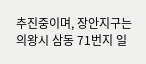추진중이며, 장안지구는 의왕시 삼동 71번지 일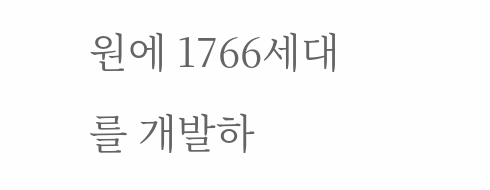원에 1766세대를 개발하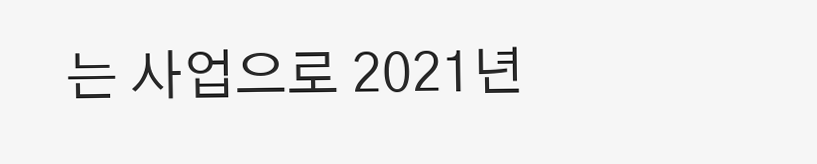는 사업으로 2021년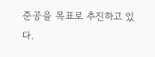준공을 목표로 추진하고 있다.